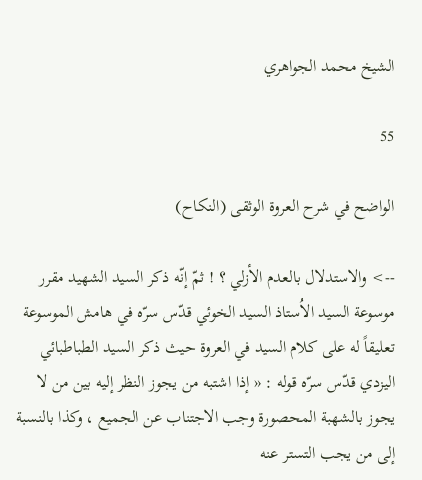الشيخ محمد الجواهري

55

الواضح في شرح العروة الوثقى (النكاح)

--> والاستدلال بالعدم الأزلي ؟ ! ثمّ إنّه ذكر السيد الشهيد مقرر موسوعة السيد الاُستاذ السيد الخوئي قدّس سرّه في هامش الموسوعة تعليقاً له على كلام السيد في العروة حيث ذكر السيد الطباطبائي اليزدي قدّس سرّه قوله : « إذا اشتبه من يجوز النظر إليه بين من لا يجوز بالشهبة المحصورة وجب الاجتناب عن الجميع ، وكذا بالنسبة إلى من يجب التستر عنه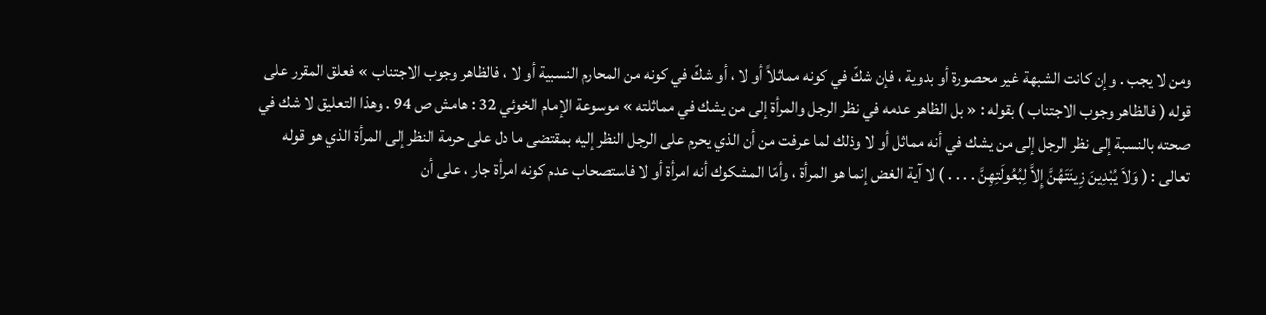ومن لا يجب . وإن كانت الشبهة غير محصورة أو بدوية ، فإن شكّ في كونه مماثلاً أو لا ، أو شكّ في كونه من المحارم النسبية أو لا ، فالظاهر وجوب الاجتناب » فعلق المقرر على قوله ( فالظاهر وجوب الاجتناب ) بقوله : « بل الظاهر عدمه في نظر الرجل والمرأة إلى من يشك في مماثلته » موسوعة الإمام الخوئي 32 : هامش ص 94 . وهذا التعليق لا شك في صحته بالنسبة إلى نظر الرجل إلى من يشك في أنه مماثل أو لا وذلك لما عرفت من أن الذي يحرم على الرجل النظر إليه بمقتضى ما دل على حرمة النظر إلى المرأة الذي هو قوله تعالى : ( وَلاَ يُبْدِينَ زِينَتَهُنَّ إِلاَّ لِبُعُولَتِهِنَّ . . . . ) لا آية الغض إنما هو المرأة ، وأمّا المشكوك أنه امرأة أو لا فاستصحاب عدم كونه امرأة جار ، على أن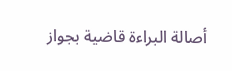أصالة البراءة قاضية بجواز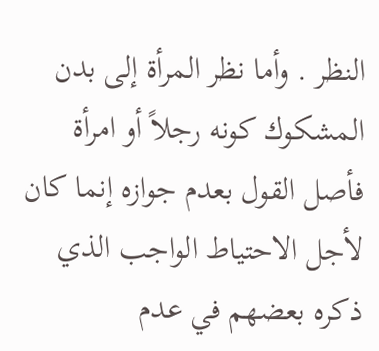النظر . وأما نظر المرأة إلى بدن المشكوك كونه رجلاً أو امرأة فأصل القول بعدم جوازه إنما كان لأجل الاحتياط الواجب الذي ذكره بعضهم في عدم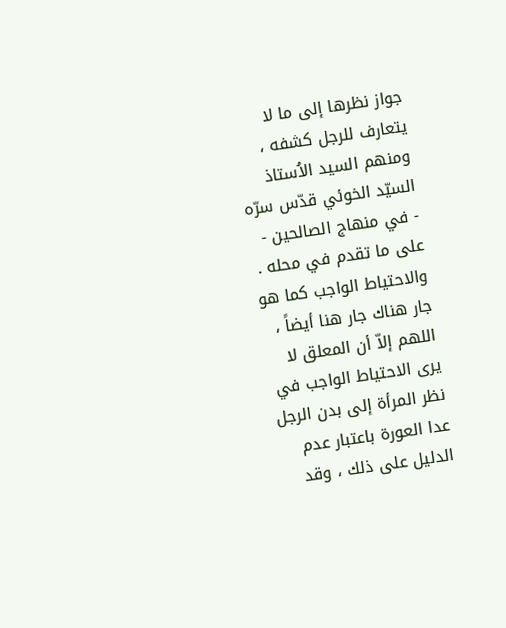جواز نظرها إلى ما لا يتعارف للرجل كشفه ، ومنهم السيد الاُستاذ السيّد الخوئي قدّس سرّه - في منهاج الصالحين - على ما تقدم في محله . والاحتياط الواجب كما هو جار هناك جار هنا أيضاً ، اللهم إلاّ أن المعلق لا يرى الاحتياط الواجب في نظر المرأة إلى بدن الرجل عدا العورة باعتبار عدم الدليل على ذلك ، وقد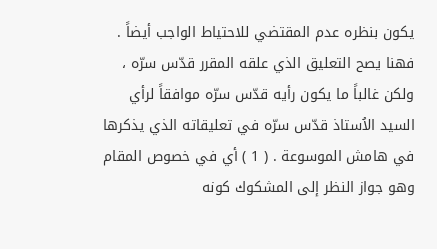يكون بنظره عدم المقتضي للاحتياط الواجب أيضاً . فهنا يصح التعليق الذي علقه المقرر قدّس سرّه ، ولكن غالباً ما يكون رأيه قدّس سرّه موافقاً لرأي السيد الاُستاذ قدّس سرّه في تعليقاته الذي يذكرها في هامش الموسوعة . ( 1 ) أي في خصوص المقام وهو جواز النظر إلى المشكوك كونه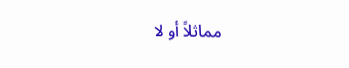مماثلاً أو لا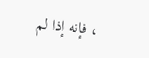، فإنه إذا لم